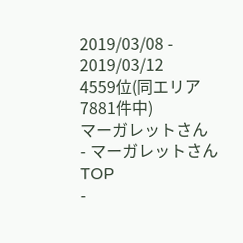2019/03/08 - 2019/03/12
4559位(同エリア7881件中)
マーガレットさん
- マーガレットさんTOP
-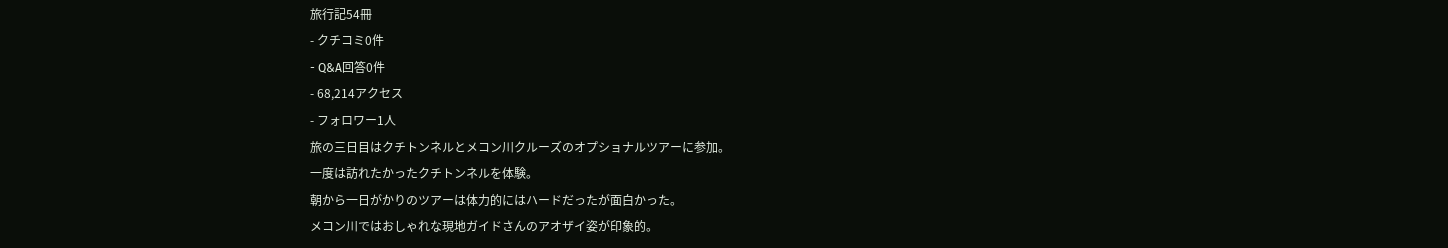旅行記54冊
- クチコミ0件
- Q&A回答0件
- 68,214アクセス
- フォロワー1人
旅の三日目はクチトンネルとメコン川クルーズのオプショナルツアーに参加。
一度は訪れたかったクチトンネルを体験。
朝から一日がかりのツアーは体力的にはハードだったが面白かった。
メコン川ではおしゃれな現地ガイドさんのアオザイ姿が印象的。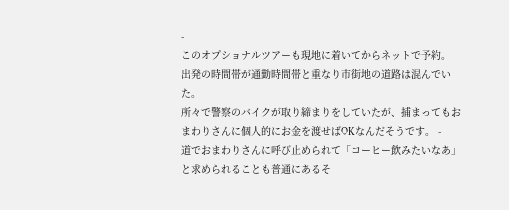-
このオプショナルツアーも現地に着いてからネットで予約。
出発の時間帯が通勤時間帯と重なり市街地の道路は混んでいた。
所々で警察のバイクが取り締まりをしていたが、捕まってもおまわりさんに個人的にお金を渡せばOKなんだそうです。 -
道でおまわりさんに呼び止められて「コーヒー飲みたいなあ」と求められることも普通にあるそ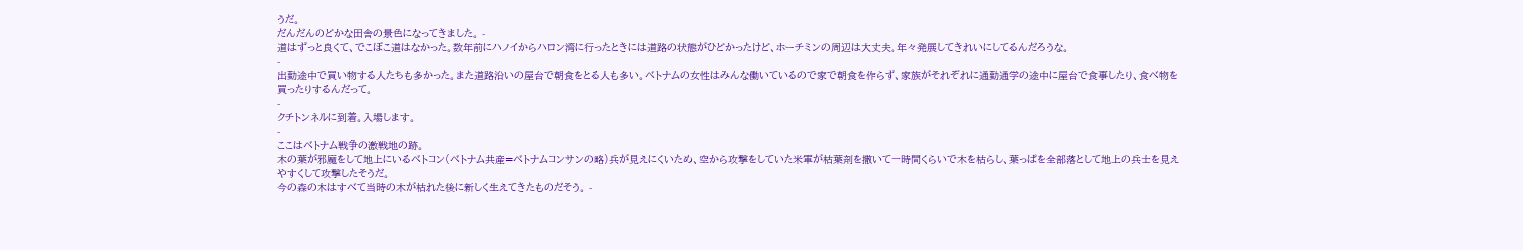うだ。
だんだんのどかな田舎の景色になってきました。 -
道はずっと良くて、でこぼこ道はなかった。数年前にハノイからハロン湾に行ったときには道路の状態がひどかったけど、ホーチミンの周辺は大丈夫。年々発展してきれいにしてるんだろうな。
-
出勤途中で買い物する人たちも多かった。また道路沿いの屋台で朝食をとる人も多い。ベトナムの女性はみんな働いているので家で朝食を作らず、家族がそれぞれに通勤通学の途中に屋台で食事したり、食べ物を買ったりするんだって。
-
クチトンネルに到着。入場します。
-
ここはベトナム戦争の激戦地の跡。
木の葉が邪魔をして地上にいるベトコン(ベトナム共産=ベトナムコンサンの略)兵が見えにくいため、空から攻撃をしていた米軍が枯葉剤を撒いて一時間くらいで木を枯らし、葉っぱを全部落として地上の兵士を見えやすくして攻撃したそうだ。
今の森の木はすべて当時の木が枯れた後に新しく生えてきたものだそう。 -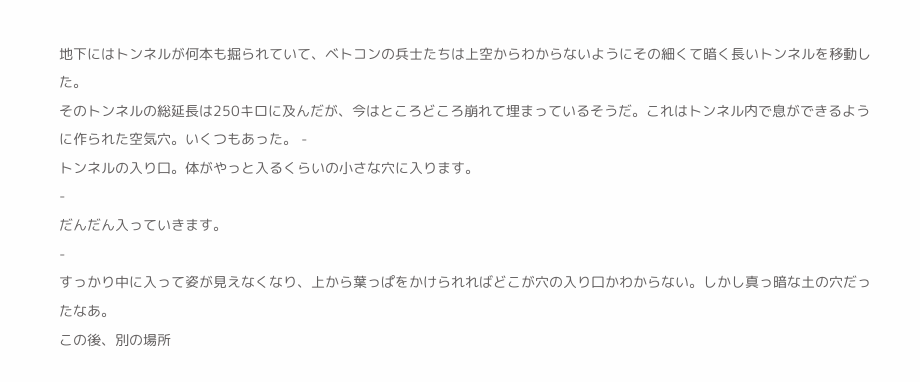地下にはトンネルが何本も掘られていて、ベトコンの兵士たちは上空からわからないようにその細くて暗く長いトンネルを移動した。
そのトンネルの総延長は250キロに及んだが、今はところどころ崩れて埋まっているそうだ。これはトンネル内で息ができるように作られた空気穴。いくつもあった。 -
トンネルの入り口。体がやっと入るくらいの小さな穴に入ります。
-
だんだん入っていきます。
-
すっかり中に入って姿が見えなくなり、上から葉っぱをかけられればどこが穴の入り口かわからない。しかし真っ暗な土の穴だったなあ。
この後、別の場所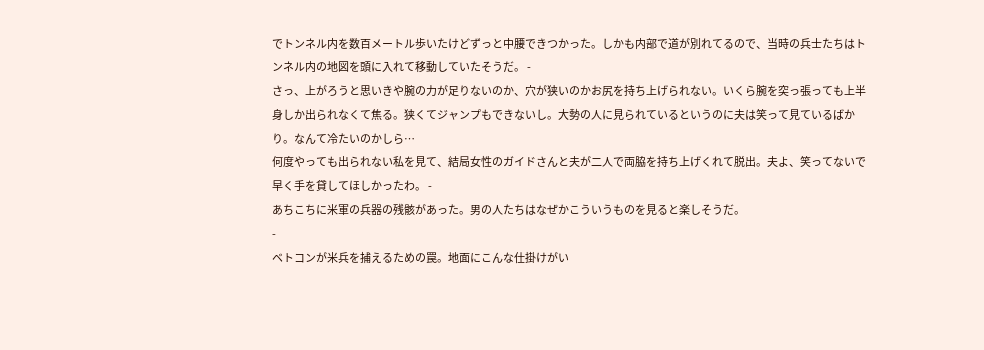でトンネル内を数百メートル歩いたけどずっと中腰できつかった。しかも内部で道が別れてるので、当時の兵士たちはトンネル内の地図を頭に入れて移動していたそうだ。 -
さっ、上がろうと思いきや腕の力が足りないのか、穴が狭いのかお尻を持ち上げられない。いくら腕を突っ張っても上半身しか出られなくて焦る。狭くてジャンプもできないし。大勢の人に見られているというのに夫は笑って見ているばかり。なんて冷たいのかしら…
何度やっても出られない私を見て、結局女性のガイドさんと夫が二人で両脇を持ち上げくれて脱出。夫よ、笑ってないで早く手を貸してほしかったわ。 -
あちこちに米軍の兵器の残骸があった。男の人たちはなぜかこういうものを見ると楽しそうだ。
-
ベトコンが米兵を捕えるための罠。地面にこんな仕掛けがい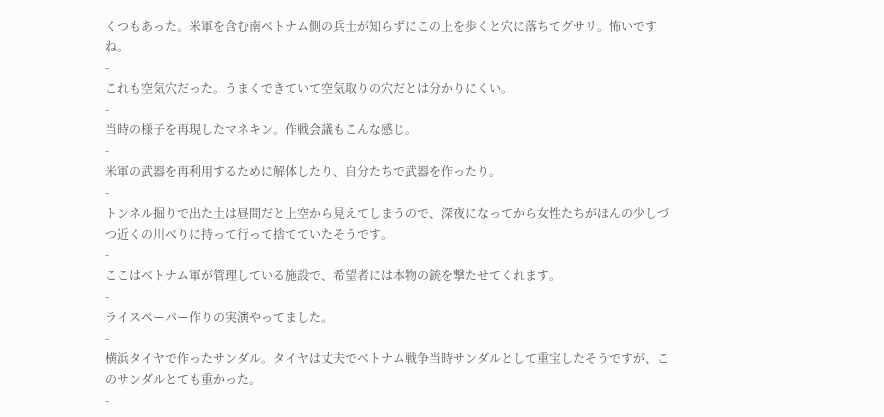くつもあった。米軍を含む南ベトナム側の兵士が知らずにこの上を歩くと穴に落ちてグサリ。怖いですね。
-
これも空気穴だった。うまくできていて空気取りの穴だとは分かりにくい。
-
当時の様子を再現したマネキン。作戦会議もこんな感じ。
-
米軍の武器を再利用するために解体したり、自分たちで武器を作ったり。
-
トンネル掘りで出た土は昼間だと上空から見えてしまうので、深夜になってから女性たちがほんの少しづつ近くの川べりに持って行って捨てていたそうです。
-
ここはベトナム軍が管理している施設で、希望者には本物の銃を撃たせてくれます。
-
ライスペーパー作りの実演やってました。
-
横浜タイヤで作ったサンダル。タイヤは丈夫でベトナム戦争当時サンダルとして重宝したそうですが、このサンダルとても重かった。
-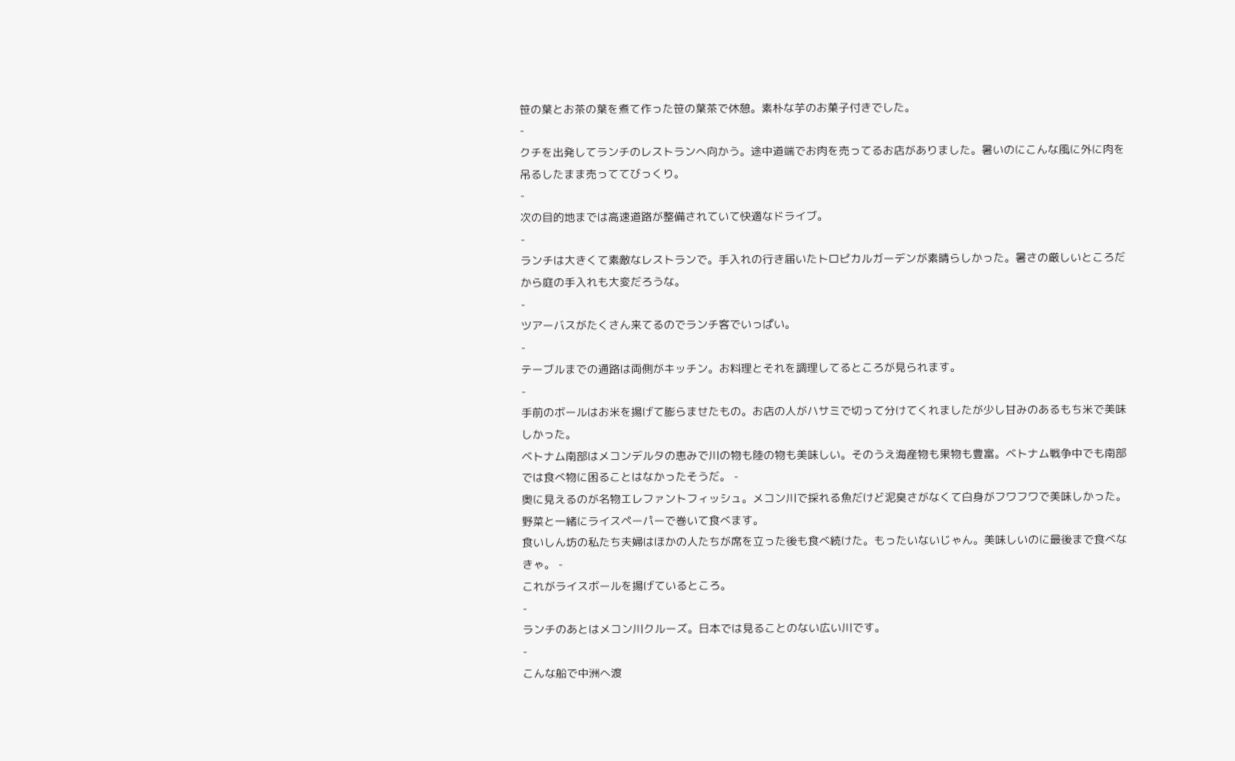笹の葉とお茶の葉を煮て作った笹の葉茶で休憩。素朴な芋のお菓子付きでした。
-
クチを出発してランチのレストランへ向かう。途中道端でお肉を売ってるお店がありました。暑いのにこんな風に外に肉を吊るしたまま売っててびっくり。
-
次の目的地までは高速道路が整備されていて快適なドライブ。
-
ランチは大きくて素敵なレストランで。手入れの行き届いたトロピカルガーデンが素晴らしかった。暑さの厳しいところだから庭の手入れも大変だろうな。
-
ツアーバスがたくさん来てるのでランチ客でいっぱい。
-
テーブルまでの通路は両側がキッチン。お料理とそれを調理してるところが見られます。
-
手前のボールはお米を揚げて膨らませたもの。お店の人がハサミで切って分けてくれましたが少し甘みのあるもち米で美味しかった。
ベトナム南部はメコンデルタの恵みで川の物も陸の物も美味しい。そのうえ海産物も果物も豊富。ベトナム戦争中でも南部では食べ物に困ることはなかったそうだ。 -
奥に見えるのが名物エレファントフィッシュ。メコン川で採れる魚だけど泥臭さがなくて白身がフワフワで美味しかった。野菜と一緒にライスペーパーで巻いて食べます。
食いしん坊の私たち夫婦はほかの人たちが席を立った後も食べ続けた。もったいないじゃん。美味しいのに最後まで食べなきゃ。 -
これがライスボールを揚げているところ。
-
ランチのあとはメコン川クルーズ。日本では見ることのない広い川です。
-
こんな船で中洲へ渡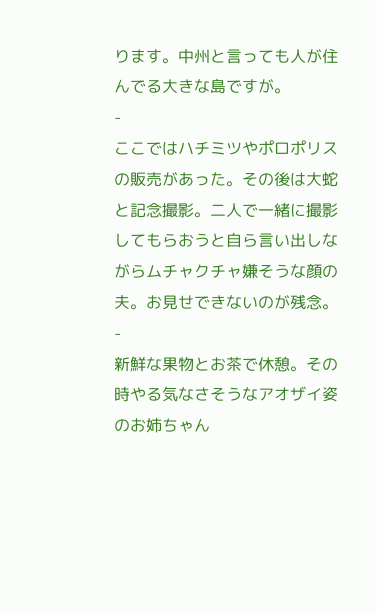ります。中州と言っても人が住んでる大きな島ですが。
-
ここではハチミツやポロポリスの販売があった。その後は大蛇と記念撮影。二人で一緒に撮影してもらおうと自ら言い出しながらムチャクチャ嫌そうな顔の夫。お見せできないのが残念。
-
新鮮な果物とお茶で休憩。その時やる気なさそうなアオザイ姿のお姉ちゃん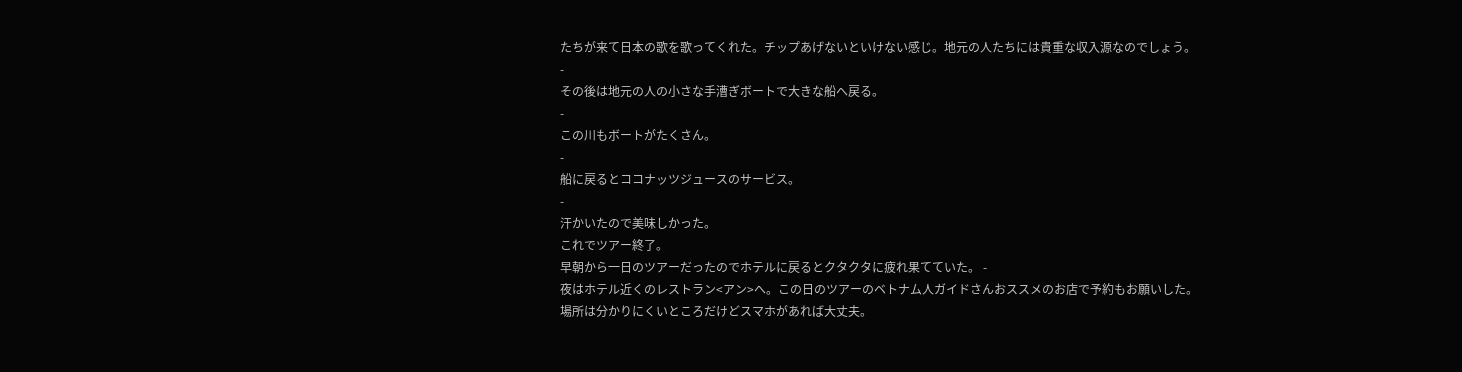たちが来て日本の歌を歌ってくれた。チップあげないといけない感じ。地元の人たちには貴重な収入源なのでしょう。
-
その後は地元の人の小さな手漕ぎボートで大きな船へ戻る。
-
この川もボートがたくさん。
-
船に戻るとココナッツジュースのサービス。
-
汗かいたので美味しかった。
これでツアー終了。
早朝から一日のツアーだったのでホテルに戻るとクタクタに疲れ果てていた。 -
夜はホテル近くのレストラン<アン>へ。この日のツアーのベトナム人ガイドさんおススメのお店で予約もお願いした。
場所は分かりにくいところだけどスマホがあれば大丈夫。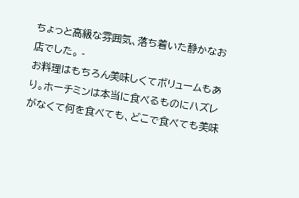ちょっと高級な雰囲気、落ち着いた静かなお店でした。 -
お料理はもちろん美味しくてボリュームもあり。ホーチミンは本当に食べるものにハズレがなくて何を食べても、どこで食べても美味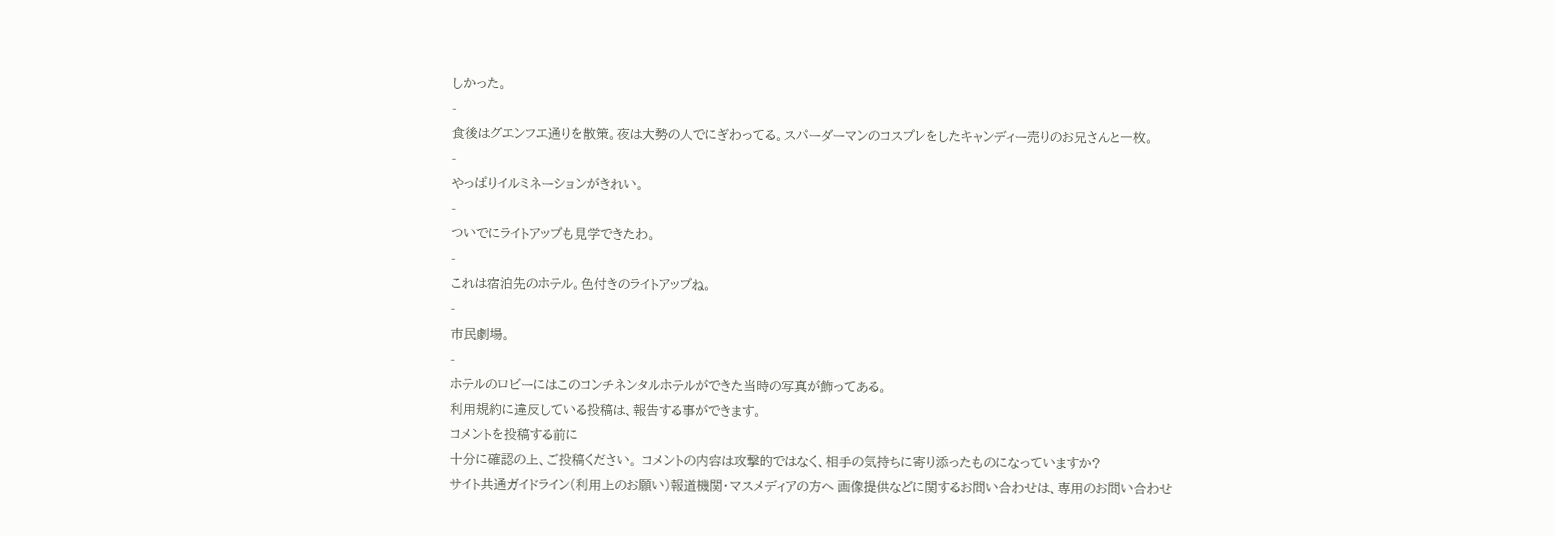しかった。
-
食後はグエンフエ通りを散策。夜は大勢の人でにぎわってる。スパーダーマンのコスプレをしたキャンディー売りのお兄さんと一枚。
-
やっぱりイルミネーションがきれい。
-
ついでにライトアップも見学できたわ。
-
これは宿泊先のホテル。色付きのライトアップね。
-
市民劇場。
-
ホテルのロビーにはこのコンチネンタルホテルができた当時の写真が飾ってある。
利用規約に違反している投稿は、報告する事ができます。
コメントを投稿する前に
十分に確認の上、ご投稿ください。 コメントの内容は攻撃的ではなく、相手の気持ちに寄り添ったものになっていますか?
サイト共通ガイドライン(利用上のお願い)報道機関・マスメディアの方へ 画像提供などに関するお問い合わせは、専用のお問い合わせ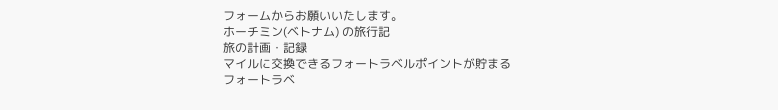フォームからお願いいたします。
ホーチミン(ベトナム) の旅行記
旅の計画・記録
マイルに交換できるフォートラベルポイントが貯まる
フォートラベ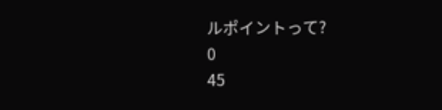ルポイントって?
0
45